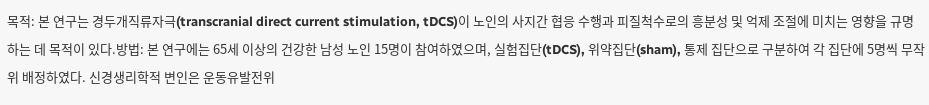목적: 본 연구는 경두개직류자극(transcranial direct current stimulation, tDCS)이 노인의 사지간 협응 수행과 피질척수로의 흥분성 및 억제 조절에 미치는 영향을 규명하는 데 목적이 있다.방법: 본 연구에는 65세 이상의 건강한 남성 노인 15명이 참여하였으며, 실험집단(tDCS), 위약집단(sham), 통제 집단으로 구분하여 각 집단에 5명씩 무작위 배정하였다. 신경생리학적 변인은 운동유발전위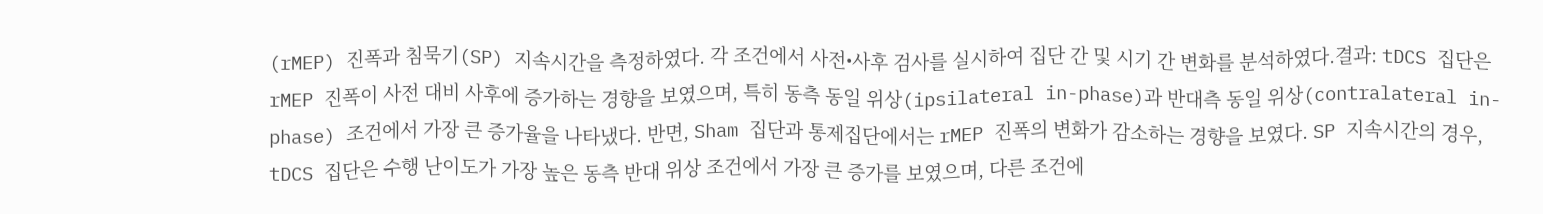(rMEP) 진폭과 침묵기(SP) 지속시간을 측정하였다. 각 조건에서 사전•사후 검사를 실시하여 집단 간 및 시기 간 변화를 분석하였다.결과: tDCS 집단은 rMEP 진폭이 사전 대비 사후에 증가하는 경향을 보였으며, 특히 동측 동일 위상(ipsilateral in-phase)과 반대측 동일 위상(contralateral in-phase) 조건에서 가장 큰 증가율을 나타냈다. 반면, Sham 집단과 통제집단에서는 rMEP 진폭의 변화가 감소하는 경향을 보였다. SP 지속시간의 경우, tDCS 집단은 수행 난이도가 가장 높은 동측 반대 위상 조건에서 가장 큰 증가를 보였으며, 다른 조건에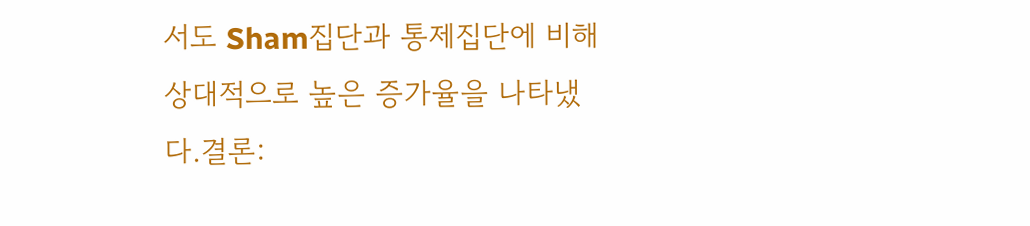서도 Sham집단과 통제집단에 비해 상대적으로 높은 증가율을 나타냈다.결론: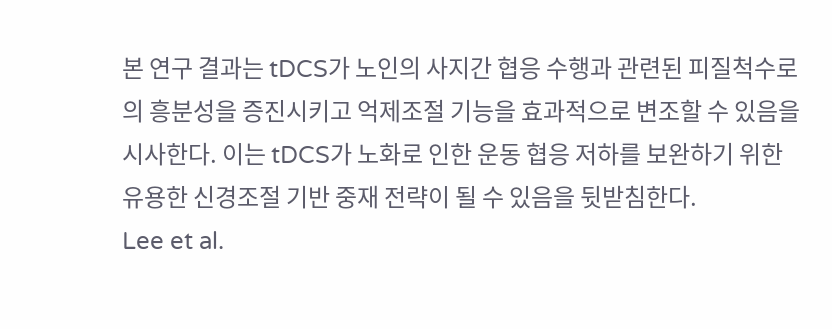본 연구 결과는 tDCS가 노인의 사지간 협응 수행과 관련된 피질척수로의 흥분성을 증진시키고 억제조절 기능을 효과적으로 변조할 수 있음을 시사한다. 이는 tDCS가 노화로 인한 운동 협응 저하를 보완하기 위한 유용한 신경조절 기반 중재 전략이 될 수 있음을 뒷받침한다.
Lee et al.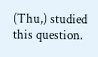(Thu,) studied this question.